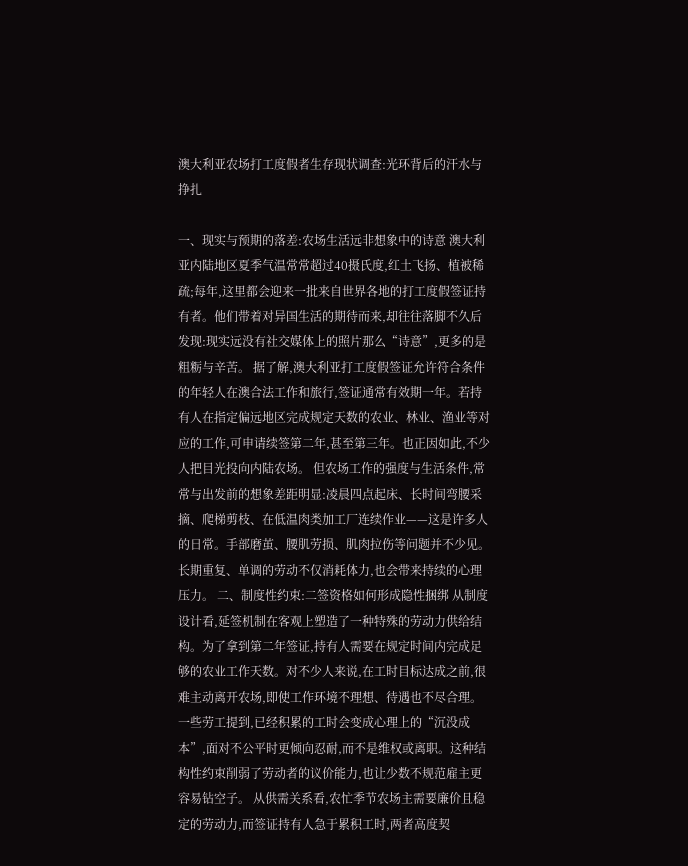澳大利亚农场打工度假者生存现状调查:光环背后的汗水与挣扎

一、现实与预期的落差:农场生活远非想象中的诗意 澳大利亚内陆地区夏季气温常常超过40摄氏度,红土飞扬、植被稀疏;每年,这里都会迎来一批来自世界各地的打工度假签证持有者。他们带着对异国生活的期待而来,却往往落脚不久后发现:现实远没有社交媒体上的照片那么“诗意”,更多的是粗粝与辛苦。 据了解,澳大利亚打工度假签证允许符合条件的年轻人在澳合法工作和旅行,签证通常有效期一年。若持有人在指定偏远地区完成规定天数的农业、林业、渔业等对应的工作,可申请续签第二年,甚至第三年。也正因如此,不少人把目光投向内陆农场。 但农场工作的强度与生活条件,常常与出发前的想象差距明显:凌晨四点起床、长时间弯腰采摘、爬梯剪枝、在低温肉类加工厂连续作业——这是许多人的日常。手部磨茧、腰肌劳损、肌肉拉伤等问题并不少见。长期重复、单调的劳动不仅消耗体力,也会带来持续的心理压力。 二、制度性约束:二签资格如何形成隐性捆绑 从制度设计看,延签机制在客观上塑造了一种特殊的劳动力供给结构。为了拿到第二年签证,持有人需要在规定时间内完成足够的农业工作天数。对不少人来说,在工时目标达成之前,很难主动离开农场,即使工作环境不理想、待遇也不尽合理。 一些劳工提到,已经积累的工时会变成心理上的“沉没成本”,面对不公平时更倾向忍耐,而不是维权或离职。这种结构性约束削弱了劳动者的议价能力,也让少数不规范雇主更容易钻空子。 从供需关系看,农忙季节农场主需要廉价且稳定的劳动力,而签证持有人急于累积工时,两者高度契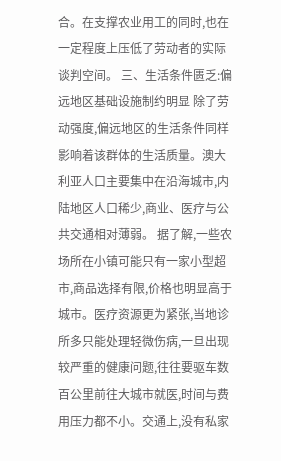合。在支撑农业用工的同时,也在一定程度上压低了劳动者的实际谈判空间。 三、生活条件匮乏:偏远地区基础设施制约明显 除了劳动强度,偏远地区的生活条件同样影响着该群体的生活质量。澳大利亚人口主要集中在沿海城市,内陆地区人口稀少,商业、医疗与公共交通相对薄弱。 据了解,一些农场所在小镇可能只有一家小型超市,商品选择有限,价格也明显高于城市。医疗资源更为紧张,当地诊所多只能处理轻微伤病,一旦出现较严重的健康问题,往往要驱车数百公里前往大城市就医,时间与费用压力都不小。交通上,没有私家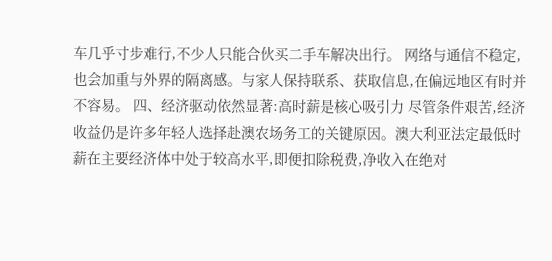车几乎寸步难行,不少人只能合伙买二手车解决出行。 网络与通信不稳定,也会加重与外界的隔离感。与家人保持联系、获取信息,在偏远地区有时并不容易。 四、经济驱动依然显著:高时薪是核心吸引力 尽管条件艰苦,经济收益仍是许多年轻人选择赴澳农场务工的关键原因。澳大利亚法定最低时薪在主要经济体中处于较高水平,即便扣除税费,净收入在绝对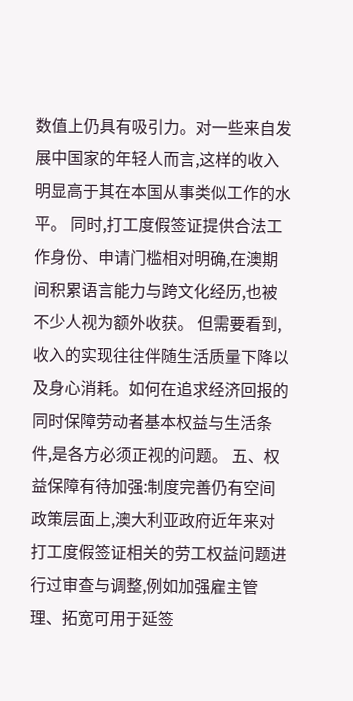数值上仍具有吸引力。对一些来自发展中国家的年轻人而言,这样的收入明显高于其在本国从事类似工作的水平。 同时,打工度假签证提供合法工作身份、申请门槛相对明确,在澳期间积累语言能力与跨文化经历,也被不少人视为额外收获。 但需要看到,收入的实现往往伴随生活质量下降以及身心消耗。如何在追求经济回报的同时保障劳动者基本权益与生活条件,是各方必须正视的问题。 五、权益保障有待加强:制度完善仍有空间 政策层面上,澳大利亚政府近年来对打工度假签证相关的劳工权益问题进行过审查与调整,例如加强雇主管理、拓宽可用于延签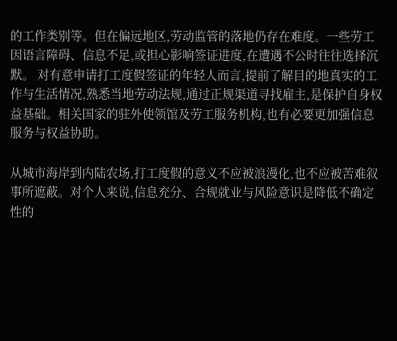的工作类别等。但在偏远地区,劳动监管的落地仍存在难度。一些劳工因语言障碍、信息不足,或担心影响签证进度,在遭遇不公时往往选择沉默。 对有意申请打工度假签证的年轻人而言,提前了解目的地真实的工作与生活情况,熟悉当地劳动法规,通过正规渠道寻找雇主,是保护自身权益基础。相关国家的驻外使领馆及劳工服务机构,也有必要更加强信息服务与权益协助。

从城市海岸到内陆农场,打工度假的意义不应被浪漫化,也不应被苦难叙事所遮蔽。对个人来说,信息充分、合规就业与风险意识是降低不确定性的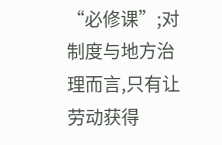“必修课”;对制度与地方治理而言,只有让劳动获得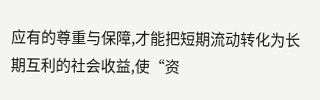应有的尊重与保障,才能把短期流动转化为长期互利的社会收益,使“资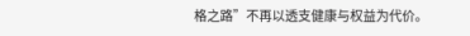格之路”不再以透支健康与权益为代价。